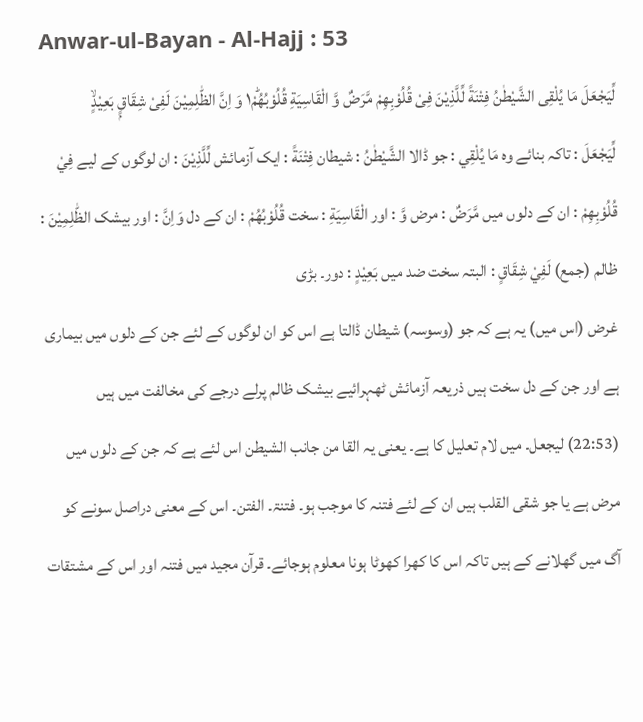Anwar-ul-Bayan - Al-Hajj : 53
لِّیَجْعَلَ مَا یُلْقِی الشَّیْطٰنُ فِتْنَةً لِّلَّذِیْنَ فِیْ قُلُوْبِهِمْ مَّرَضٌ وَّ الْقَاسِیَةِ قُلُوْبُهُمْ١ؕ وَ اِنَّ الظّٰلِمِیْنَ لَفِیْ شِقَاقٍۭ بَعِیْدٍۙ
لِّيَجْعَلَ : تاکہ بنائے وہ مَا يُلْقِي : جو ڈالا الشَّيْطٰنُ : شیطان فِتْنَةً : ایک آزمائش لِّلَّذِيْنَ : ان لوگوں کے لیے فِيْ قُلُوْبِهِمْ : ان کے دلوں میں مَّرَضٌ : مرض وَّ : اور الْقَاسِيَةِ : سخت قُلُوْبُهُمْ : ان کے دل وَاِنَّ : اور بیشک الظّٰلِمِيْنَ : ظالم (جمع) لَفِيْ شِقَاقٍ : البتہ سخت ضد میں بَعِيْدٍ : دور۔ بڑی
غرض (اس میں) یہ ہے کہ جو (وسوسہ) شیطان ڈالتا ہے اس کو ان لوگوں کے لئے جن کے دلوں میں بیماری ہے اور جن کے دل سخت ہیں ذریعہ آزمائش ٹھہرائیے بیشک ظالم پرلے درجے کی مخالفت میں ہیں
(22:53) لیجعل۔ میں لام تعلیل کا ہے۔ یعنی یہ القا من جانب الشیطن اس لئے ہے کہ جن کے دلوں میں مرض ہے یا جو شقی القلب ہیں ان کے لئے فتنہ کا موجب ہو۔ فتنۃ۔ الفتن۔ اس کے معنی دراصل سونے کو آگ میں گھلانے کے ہیں تاکہ اس کا کھرا کھوٹا ہونا معلوم ہوجائے۔ قرآن مجید میں فتنہ اور اس کے مشتقات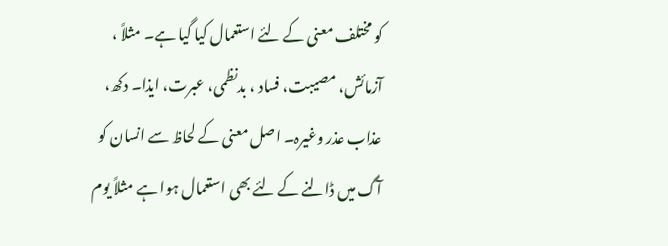کو مختلف معنی کے لئے استعمال کیا گیا ہے۔ مثلاً ، آزمائش، مصیبت، فساد ، بدنظمی، عبرت، ایذا۔ دکھ، عذاب عذر وغیرہ۔ اصل معنی کے لحاظ سے انسان کو آگ میں ڈالنے کے لئے بھی استعمال ہوا ہے مثلاً یوم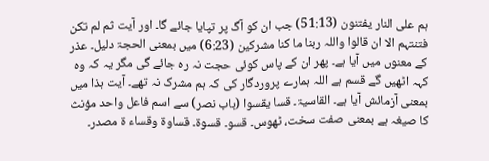ہم علی النار یفتنون (51:13) جب ان کو آگ پر تپایا جائے گا۔ اور آیت ثم لم تکن فتنتہم الا ان قالوا واللہ ربنا ما کنا مشرکین (6:23) میں بمعنی الحجۃ دلیل۔ عذر کے معنوں میں آیا ہے۔ پھر ان کے پاس کوئی حجت نہ رہ جائے گی مگر یہ کہ وہ کہہ اٹھیں گے قسم ہے اللہ ہمارے پروردگار کی کہ ہم مشرک نہ تھے۔ آیت ہذا میں بمعنی آزمائش آیا ہے۔ القاسیۃ۔ قسا یقسوا (باب نصر) سے اسم فاعل واحد مؤنث کا صیغہ ہے بمعنی صفت سخت، ٹھوس۔ قسو۔ قسوۃ۔ قساوۃ وقساء ۃ مصدر۔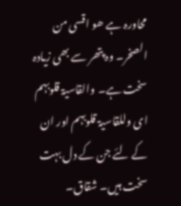محاورہ ہے ھو اقسی من الصخر۔ وہ پتھر سے بھی زیادہ سخت ہے۔ والقاسیۃ قلوبہم ای وللقاسیۃ قلوبہم اور ان کے لئے جن کے دل بہت سخت ہیں۔ شقاق۔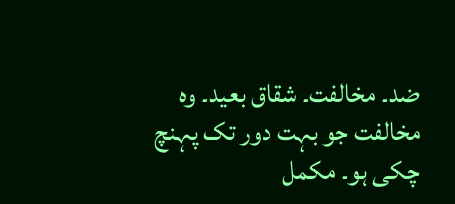ضد۔ مخالفت۔ شقاق بعید۔ وہ مخالفت جو بہت دور تک پہنچ چکی ہو۔ مکمل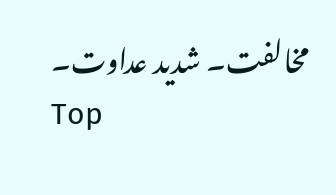مخالفت۔ شدید عداوت۔
Top